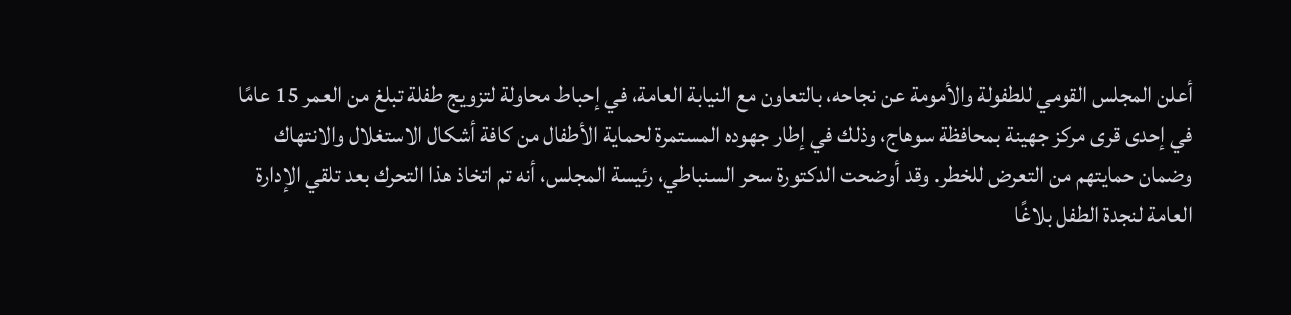أعلن المجلس القومي للطفولة والأمومة عن نجاحه، بالتعاون مع النيابة العامة، في إحباط محاولة لتزويج طفلة تبلغ من العمر 15 عامًا في إحدى قرى مركز جهينة بمحافظة سوهاج، وذلك في إطار جهوده المستمرة لحماية الأطفال من كافة أشكال الاستغلال والانتهاك وضمان حمايتهم من التعرض للخطر. وقد أوضحت الدكتورة سحر السنباطي، رئيسة المجلس، أنه تم اتخاذ هذا التحرك بعد تلقي الإدارة العامة لنجدة الطفل بلاغًا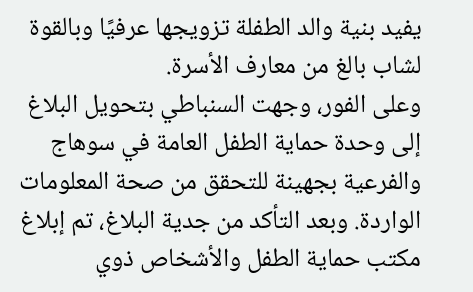يفيد بنية والد الطفلة تزويجها عرفيًا وبالقوة لشاب بالغ من معارف الأسرة.
وعلى الفور، وجهت السنباطي بتحويل البلاغ إلى وحدة حماية الطفل العامة في سوهاج والفرعية بجهينة للتحقق من صحة المعلومات الواردة. وبعد التأكد من جدية البلاغ، تم إبلاغ مكتب حماية الطفل والأشخاص ذوي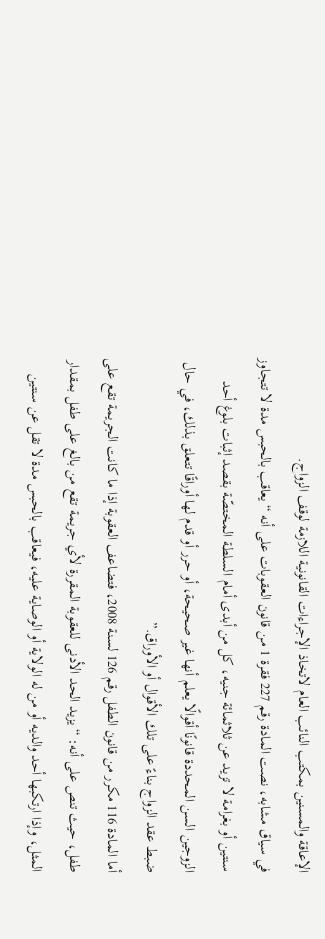الإعاقة والمسنين بمكتب النائب العام لاتخاذ الإجراءات القانونية اللازمة لوقف الزواج.
في سياق مشابه، نصت المادة رقم 227 فقرة 1 من قانون العقوبات على أنه “يعاقب بالحبس مدة لا تتجاوز سنتين أو بغرامة لا تزيد عن ثلاثمائة جنيه، كل من أبدى أمام السلطة المختصّة بقصد إثبات بلوغ أحد الزوجين السن المحددة قانونًا أقوالًا يعلم أنها غير صحيحة، أو حرر أو قدم لها أوراقًا تتعلق بذلك، في حال ضبط عقد الزواج بناءً على تلك الأقوال أو الأوراق.”
أما المادة 116 مكرر من قانون الطفل رقم 126 لسنة 2008، فتضاعف العقوبة إذا ما كانت الجريمة تقع على طفل، حيث تنص على أنه: “يزيد الحد الأدنى للعقوبة المقررة لأي جريمة تقع من بالغ على طفل بمقدار المثل، وإذا ارتكبها أحد والديه أو من له الولاية أو الوصاية عليه، فيعاقب بالحبس مدة لا تقل عن سنتين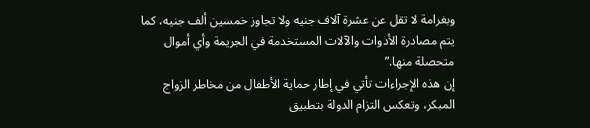وبغرامة لا تقل عن عشرة آلاف جنيه ولا تجاوز خمسين ألف جنيه، كما يتم مصادرة الأدوات والآلات المستخدمة في الجريمة وأي أموال متحصلة منها.”
إن هذه الإجراءات تأتي في إطار حماية الأطفال من مخاطر الزواج المبكر، وتعكس التزام الدولة بتطبيق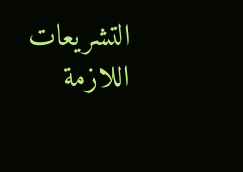التشريعات اللازمة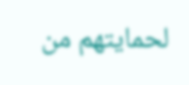لحمايتهم من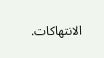الانتهاكات.